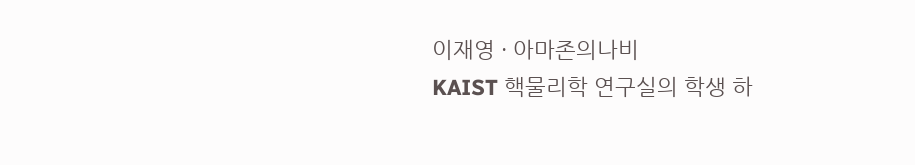이재영 · 아마존의나비
KAIST 핵물리학 연구실의 학생 하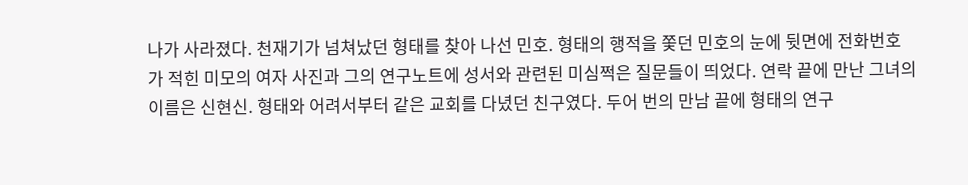나가 사라졌다. 천재기가 넘쳐났던 형태를 찾아 나선 민호. 형태의 행적을 쫓던 민호의 눈에 뒷면에 전화번호가 적힌 미모의 여자 사진과 그의 연구노트에 성서와 관련된 미심쩍은 질문들이 띄었다. 연락 끝에 만난 그녀의 이름은 신현신. 형태와 어려서부터 같은 교회를 다녔던 친구였다. 두어 번의 만남 끝에 형태의 연구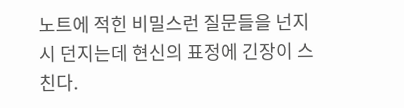노트에 적힌 비밀스런 질문들을 넌지시 던지는데 현신의 표정에 긴장이 스친다.